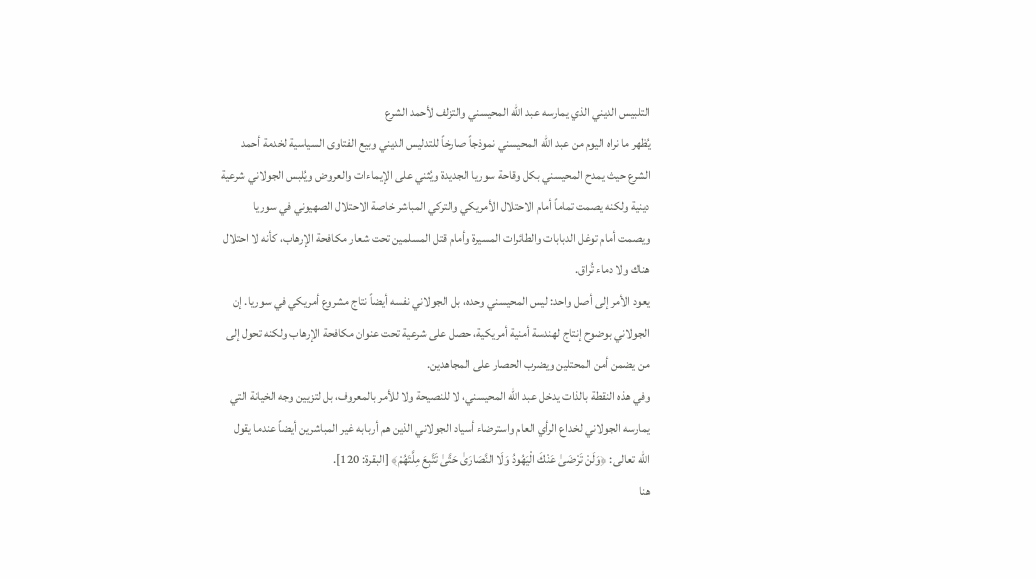التلبیس الديني الذي يمارسه عبد الله المحيسني والتزلف لأحمد الشرع
يُظهر ما نراه اليوم من عبد الله المحيسني نموذجاً صارخاً للتدليس الديني وبيع الفتاوى السياسية لخدمة أحمد الشرع حيث يمدح المحيسني بكل وقاحة سوريا الجديدة ويُثني على الإيماءات والعروض ويُلبس الجولاني شرعية دينية ولكنه يصمت تماماً أمام الاحتلال الأمريكي والتركي المباشر خاصة الاحتلال الصهيوني في سوريا ويصمت أمام توغل الدبابات والطائرات المسيرة وأمام قتل المسلمين تحت شعار مكافحة الإرهاب، كأنه لا احتلال هناك ولا دماء تُراق.
يعود الأمر إلى أصل واحد: ليس المحيسني وحده، بل الجولاني نفسه أيضاً نتاج مشروع أمريكي في سوريا. إن الجولاني بوضوح إنتاج لهندسة أمنية أمريكية، حصل على شرعية تحت عنوان مكافحة الإرهاب ولكنه تحول إلى من يضمن أمن المحتلين ويضرب الحصار على المجاهدين.
وفي هذه النقطة بالذات يدخل عبد الله المحيسني، لا للنصيحة ولا للأمر بالمعروف، بل لتزيين وجه الخيانة التي يمارسه الجولاني لخداع الرأي العام واسترضاء أسياد الجولاني الذين هم أربابه غير المباشرين أيضاً عندما يقول الله تعالى: ﴿وَلَنْ تَرْضَىٰ عَنْكَ الْيَهُودُ وَلَا النَّصَارَىٰ حَتَّىٰ تَتَّبِعَ مِلَّتَهُمْ﴾ [البقرة: 120].
هنا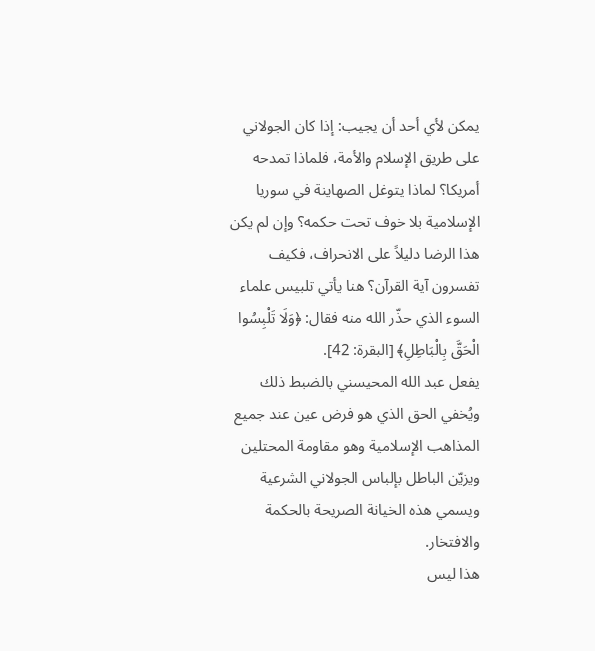يمكن لأي أحد أن يجيب: إذا كان الجولاني على طريق الإسلام والأمة، فلماذا تمدحه أمريكا؟ لماذا يتوغل الصهاينة في سوريا الإسلامية بلا خوف تحت حكمه؟ وإن لم يكن هذا الرضا دليلاً على الانحراف، فكيف تفسرون آية القرآن؟ هنا يأتي تلبیس علماء السوء الذي حذّر الله منه فقال: ﴿وَلَا تَلْبِسُوا الْحَقَّ بِالْبَاطِلِ﴾ [البقرة: 42].
يفعل عبد الله المحيسني بالضبط ذلك ويُخفي الحق الذي هو فرض عين عند جميع المذاهب الإسلامية وهو مقاومة المحتلين ويزيّن الباطل بإلباس الجولاني الشرعية ويسمي هذه الخيانة الصريحة بالحكمة والافتخار.
هذا ليس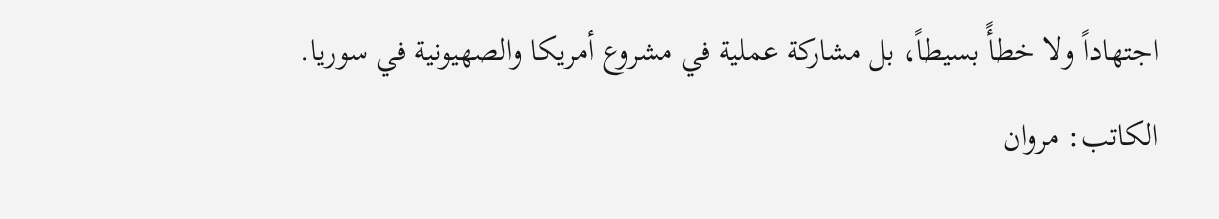اجتهاداً ولا خطأً بسيطاً، بل مشاركة عملية في مشروع أمريكا والصهيونية في سوريا.
الكاتب: مروان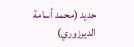حديد (محمد أسامة الديرزوري)